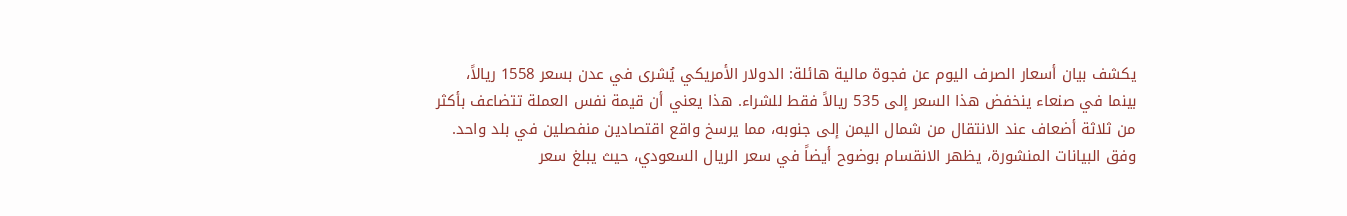يكشف بيان أسعار الصرف اليوم عن فجوة مالية هائلة: الدولار الأمريكي يُشرى في عدن بسعر 1558 ريالاً، بينما في صنعاء ينخفض هذا السعر إلى 535 ريالاً فقط للشراء. هذا يعني أن قيمة نفس العملة تتضاعف بأكثر من ثلاثة أضعاف عند الانتقال من شمال اليمن إلى جنوبه، مما يرسخ واقع اقتصادين منفصلين في بلد واحد.
وفق البيانات المنشورة، يظهر الانقسام بوضوح أيضاً في سعر الريال السعودي، حيث يبلغ سعر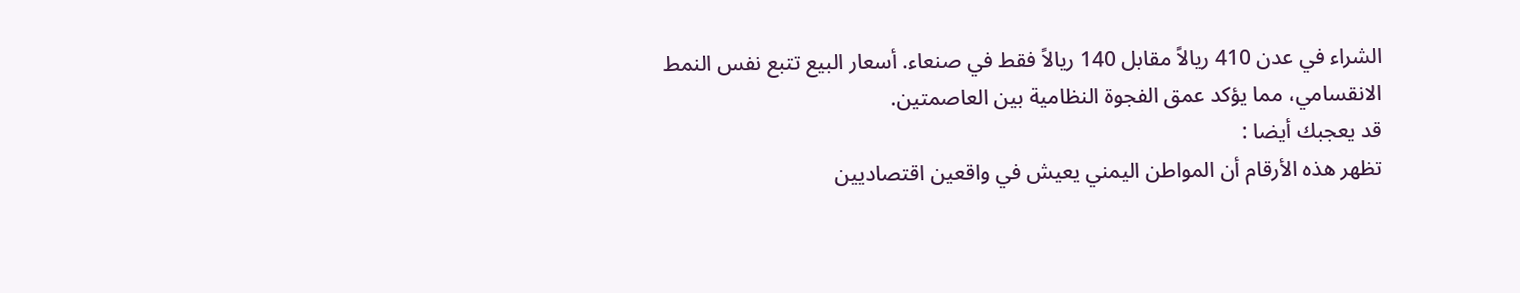الشراء في عدن 410 ريالاً مقابل 140 ريالاً فقط في صنعاء. أسعار البيع تتبع نفس النمط الانقسامي، مما يؤكد عمق الفجوة النظامية بين العاصمتين.
قد يعجبك أيضا :
تظهر هذه الأرقام أن المواطن اليمني يعيش في واقعين اقتصاديين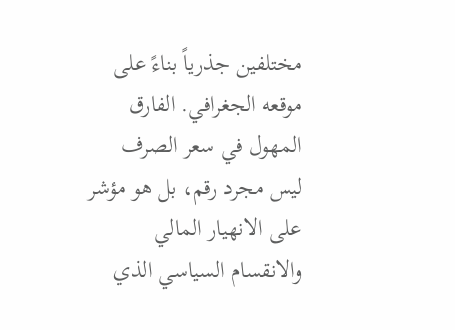مختلفين جذرياً بناءً على موقعه الجغرافي. الفارق المهول في سعر الصرف ليس مجرد رقم، بل هو مؤشر على الانهيار المالي والانقسام السياسي الذي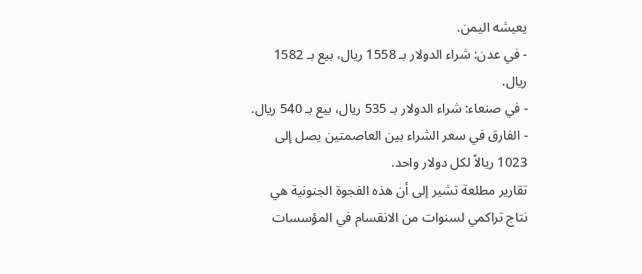يعيشه اليمن.
- في عدن: شراء الدولار بـ 1558 ريال، بيع بـ 1582 ريال.
- في صنعاء: شراء الدولار بـ 535 ريال، بيع بـ 540 ريال.
- الفارق في سعر الشراء بين العاصمتين يصل إلى 1023 ريالاً لكل دولار واحد.
تقارير مطلعة تشير إلى أن هذه الفجوة الجنونية هي نتاج تراكمي لسنوات من الانقسام في المؤسسات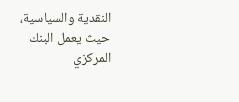النقدية والسياسية، حيث يعمل البنك المركزي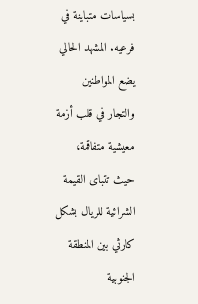بسياسات متباينة في فرعيه. المشهد الحالي يضع المواطنين والتجار في قلب أزمة معيشية متفاقمة، حيث تتباى القيمة الشرائية للريال بشكل كارثي بين المنطقة الجنوبية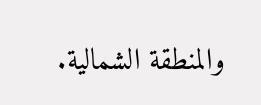والمنطقة الشمالية.